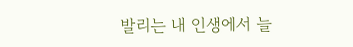발리는 내 인생에서 늘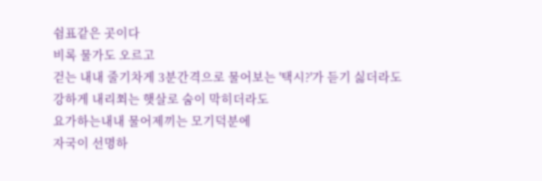쉼표같은 곳이다
비록 물가도 오르고
걷는 내내 줄기차게 3분간격으로 물어보는 '택시?'가 듣기 싫더라도
강하게 내리쬐는 햇살로 숨이 막히더라도
요가하는내내 물어제끼는 모기덕분에
자국이 선명하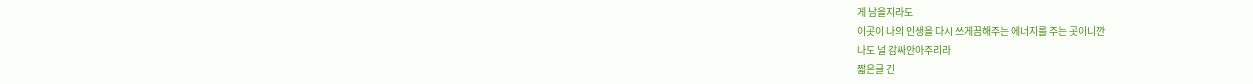게 남을지라도
이곳이 나의 인생을 다시 쓰게끔해주는 에너지를 주는 곳이니깐
나도 널 감싸안아주리라
짧은글 긴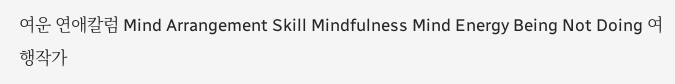여운 연애칼럼 Mind Arrangement Skill Mindfulness Mind Energy Being Not Doing 여행작가